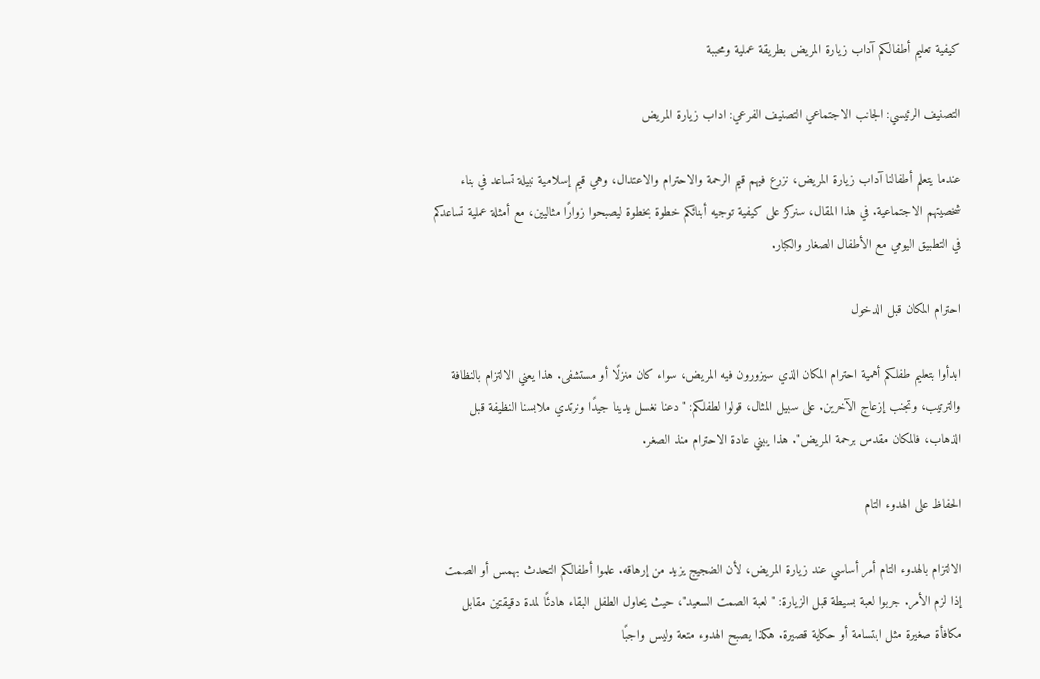كيفية تعليم أطفالكم آداب زيارة المريض بطريقة عملية ومحببة

التصنيف الرئيسي: الجانب الاجتماعي التصنيف الفرعي: اداب زيارة المريض

عندما يتعلم أطفالنا آداب زيارة المريض، نزرع فيهم قيم الرحمة والاحترام والاعتدال، وهي قيم إسلامية نبيلة تساعد في بناء شخصيتهم الاجتماعية. في هذا المقال، سنركز على كيفية توجيه أبنائكم خطوة بخطوة ليصبحوا زوارًا مثاليين، مع أمثلة عملية تساعدكم في التطبيق اليومي مع الأطفال الصغار والكبار.

احترام المكان قبل الدخول

ابدأوا بتعليم طفلكم أهمية احترام المكان الذي سيزورون فيه المريض، سواء كان منزلًا أو مستشفى. هذا يعني الالتزام بالنظافة والترتيب، وتجنب إزعاج الآخرين. على سبيل المثال، قولوا لطفلكم: "دعنا نغسل يدينا جيدًا ونرتدي ملابسنا النظيفة قبل الذهاب، فالمكان مقدس برحمة المريض". هذا يبني عادة الاحترام منذ الصغر.

الحفاظ على الهدوء التام

الالتزام بالهدوء التام أمر أساسي عند زيارة المريض، لأن الضجيج يزيد من إرهاقه. علموا أطفالكم التحدث بهمس أو الصمت إذا لزم الأمر. جربوا لعبة بسيطة قبل الزيارة: "لعبة الصمت السعيد"، حيث يحاول الطفل البقاء هادئًا لمدة دقيقتين مقابل مكافأة صغيرة مثل ابتسامة أو حكاية قصيرة. هكذا يصبح الهدوء متعة وليس واجبًا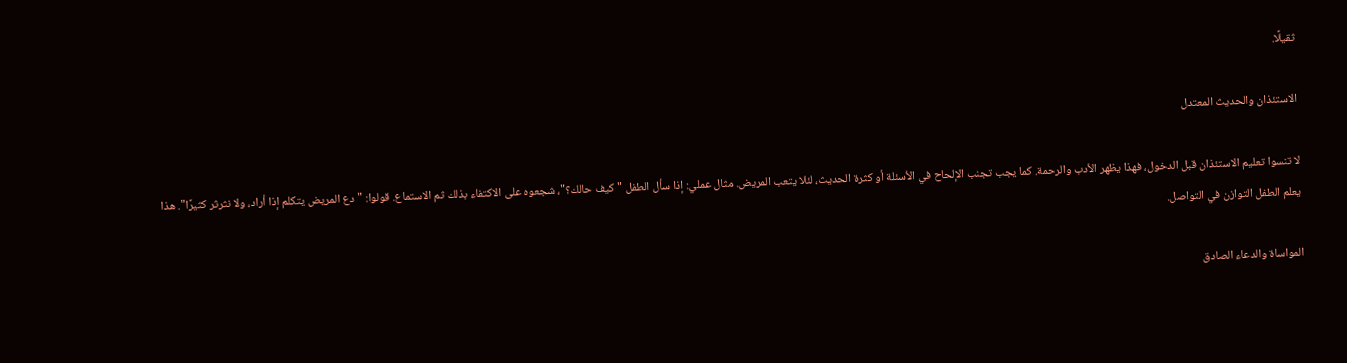ثقيلًا.

الاستئذان والحديث المعتدل

لا تنسوا تعليم الاستئذان قبل الدخول، فهذا يظهر الأدب والرحمة. كما يجب تجنب الإلحاح في الأسئلة أو كثرة الحديث، لئلا يتعب المريض. مثال عملي: إذا سأل الطفل "كيف حالك؟"، شجعوه على الاكتفاء بذلك ثم الاستماع. قولوا: "دع المريض يتكلم إذا أراد، ولا نثرثر كثيرًا". هذا يعلم الطفل التوازن في التواصل.

المواساة والدعاء الصادق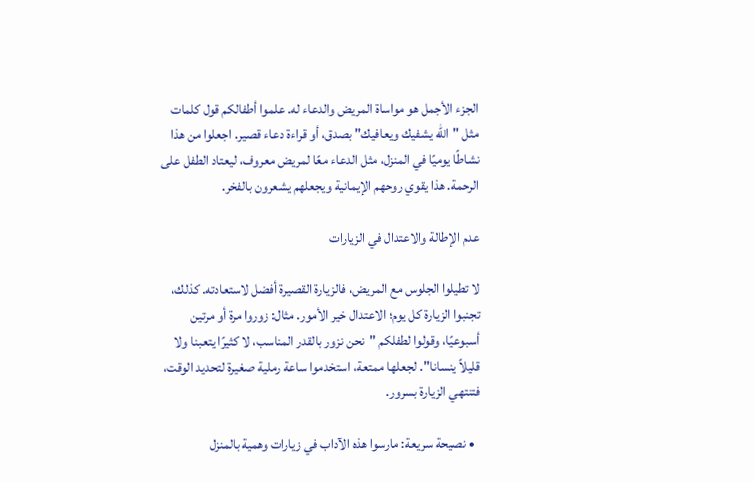الجزء الأجمل هو مواساة المريض والدعاء له. علموا أطفالكم قول كلمات مثل "الله يشفيك ويعافيك" بصدق، أو قراءة دعاء قصير. اجعلوا من هذا نشاطًا يوميًا في المنزل، مثل الدعاء معًا لمريض معروف، ليعتاد الطفل على الرحمة. هذا يقوي روحهم الإيمانية ويجعلهم يشعرون بالفخر.

عدم الإطالة والاعتدال في الزيارات

لا تطيلوا الجلوس مع المريض، فالزيارة القصيرة أفضل لاستعادته. كذلك، تجنبوا الزيارة كل يوم؛ الاعتدال خير الأمور. مثال: زوروا مرة أو مرتين أسبوعيًا، وقولوا لطفلكم "نحن نزور بالقدر المناسب، لا كثيرًا يتعبنا ولا قليلاً ينسانا". لجعلها ممتعة، استخدموا ساعة رملية صغيرة لتحديد الوقت، فتنتهي الزيارة بسرور.

  • نصيحة سريعة: مارسوا هذه الآداب في زيارات وهمية بالمنزل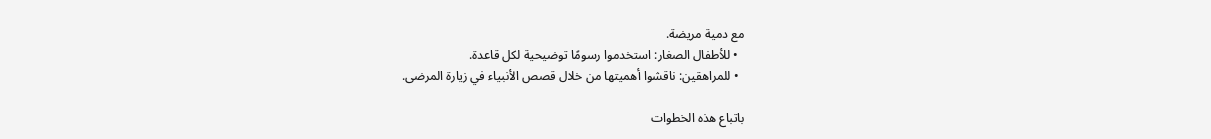مع دمية مريضة.
  • للأطفال الصغار: استخدموا رسومًا توضيحية لكل قاعدة.
  • للمراهقين: ناقشوا أهميتها من خلال قصص الأنبياء في زيارة المرضى.

باتباع هذه الخطوات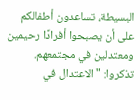البسيطة، تساعدون أطفالكم على أن يصبحوا أفرادًا رحيمين ومعتدلين في مجتمعهم. تذكروا: "الاعتدال في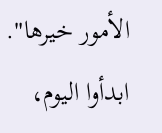الأمور خيرها". ابدأوا اليوم،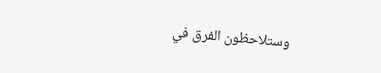وستلاحظون الفرق في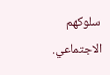سلوكهم الاجتماعي.